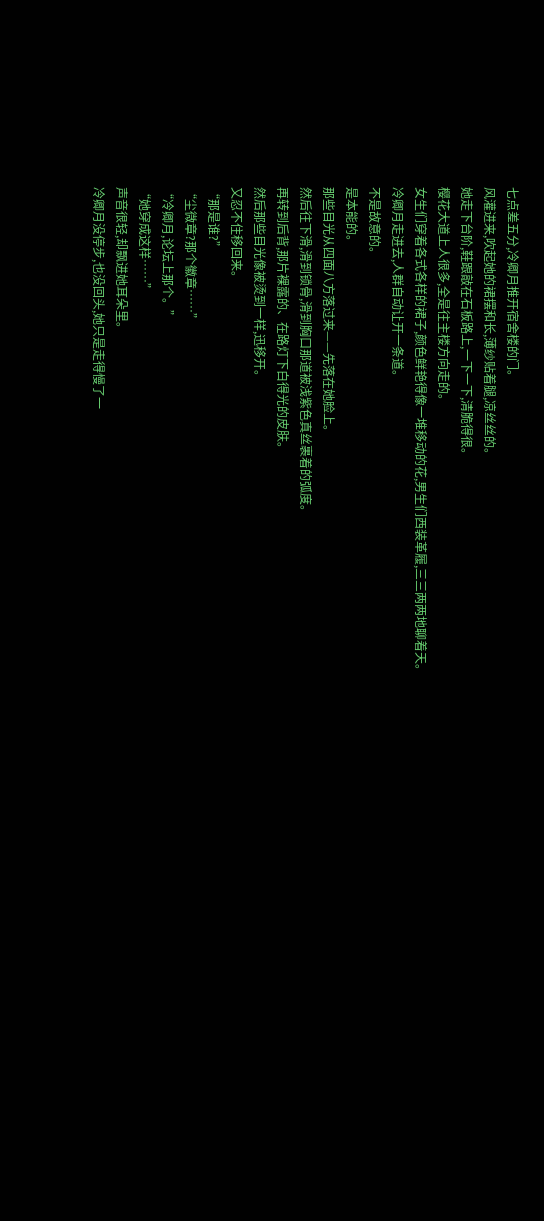七点差五分,冷卿月推开宿舍楼的门。
风灌进来,吹起她的裙摆和长,薄纱贴着腿,凉丝丝的。
她走下台阶,鞋跟敲在石板路上,一下一下,清脆得很。
樱花大道上人很多,全是往主楼方向走的。
女生们穿着各式各样的裙子,颜色鲜艳得像一堆移动的花,男生们西装革履,三三两两地聊着天。
冷卿月走进去,人群自动让开一条道。
不是故意的。
是本能的。
那些目光从四面八方落过来——先落在她脸上。
然后往下滑,滑到锁骨,滑到胸口那道被浅紫色真丝裹着的弧度。
再转到后背,那片裸露的、在路灯下白得光的皮肤。
然后那些目光像被烫到一样,迅移开。
又忍不住移回来。
“那是谁?”
“尘微章?那个徽章……”
“冷卿月,论坛上那个。”
“她穿成这样……”
声音很轻,却飘进她耳朵里。
冷卿月没停步,也没回头,她只是走得慢了一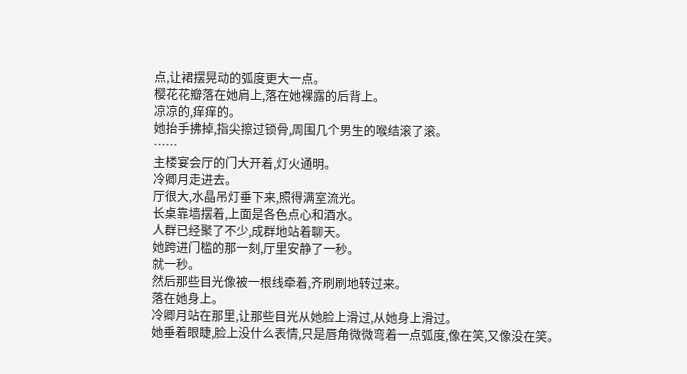点,让裙摆晃动的弧度更大一点。
樱花花瓣落在她肩上,落在她裸露的后背上。
凉凉的,痒痒的。
她抬手拂掉,指尖擦过锁骨,周围几个男生的喉结滚了滚。
……
主楼宴会厅的门大开着,灯火通明。
冷卿月走进去。
厅很大,水晶吊灯垂下来,照得满室流光。
长桌靠墙摆着,上面是各色点心和酒水。
人群已经聚了不少,成群地站着聊天。
她跨进门槛的那一刻,厅里安静了一秒。
就一秒。
然后那些目光像被一根线牵着,齐刷刷地转过来。
落在她身上。
冷卿月站在那里,让那些目光从她脸上滑过,从她身上滑过。
她垂着眼睫,脸上没什么表情,只是唇角微微弯着一点弧度,像在笑,又像没在笑。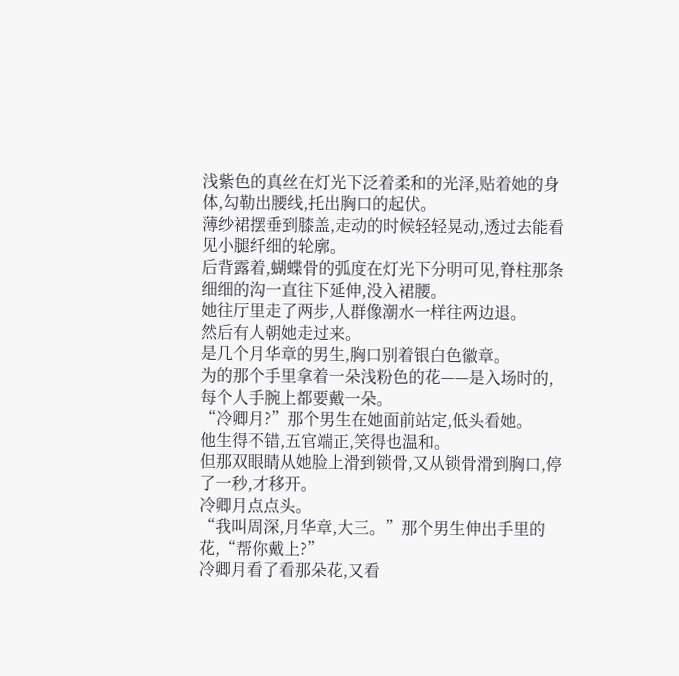浅紫色的真丝在灯光下泛着柔和的光泽,贴着她的身体,勾勒出腰线,托出胸口的起伏。
薄纱裙摆垂到膝盖,走动的时候轻轻晃动,透过去能看见小腿纤细的轮廓。
后背露着,蝴蝶骨的弧度在灯光下分明可见,脊柱那条细细的沟一直往下延伸,没入裙腰。
她往厅里走了两步,人群像潮水一样往两边退。
然后有人朝她走过来。
是几个月华章的男生,胸口别着银白色徽章。
为的那个手里拿着一朵浅粉色的花——是入场时的,每个人手腕上都要戴一朵。
“冷卿月?”那个男生在她面前站定,低头看她。
他生得不错,五官端正,笑得也温和。
但那双眼睛从她脸上滑到锁骨,又从锁骨滑到胸口,停了一秒,才移开。
冷卿月点点头。
“我叫周深,月华章,大三。”那个男生伸出手里的花,“帮你戴上?”
冷卿月看了看那朵花,又看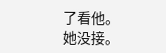了看他。
她没接。